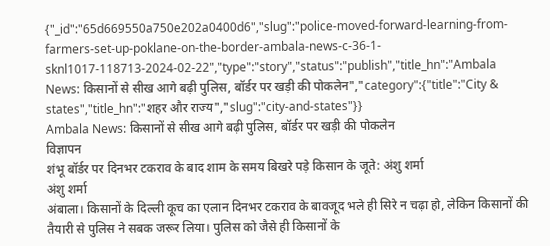{"_id":"65d669550a750e202a0400d6","slug":"police-moved-forward-learning-from-farmers-set-up-poklane-on-the-border-ambala-news-c-36-1-sknl1017-118713-2024-02-22","type":"story","status":"publish","title_hn":"Ambala News: किसानों से सीख आगे बढ़ी पुलिस, बॉर्डर पर खड़ी की पोकलेन","category":{"title":"City & states","title_hn":"शहर और राज्य","slug":"city-and-states"}}
Ambala News: किसानों से सीख आगे बढ़ी पुलिस, बॉर्डर पर खड़ी की पोकलेन
विज्ञापन
शंभू बॉर्डर पर दिनभर टकराव के बाद शाम के समय बिखरे पड़े किसान के जूते: अंशु शर्मा
अंशु शर्मा
अंबाला। किसानों के दिल्ली कूच का एलान दिनभर टकराव के बावजूद भले ही सिरे न चढ़ा हो, लेकिन किसानों की तैयारी से पुलिस ने सबक जरूर लिया। पुलिस को जैसे ही किसानों के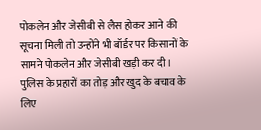पोकलेन और जेसीबी से लैस होकर आने की सूचना मिली तो उन्होंने भी बॉर्डर पर किसानों के सामने पोकलेन और जेसीबी खड़ी कर दी।
पुलिस के प्रहारों का तोड़ और खुद के बचाव के लिए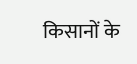किसानों के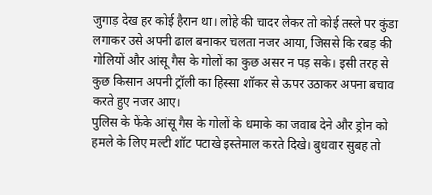जुगाड़ देख हर कोई हैरान था। लोहे की चादर लेकर तो कोई तस्ले पर कुंडा लगाकर उसे अपनी ढाल बनाकर चलता नजर आया, जिससे कि रबड़ की गोलियों और आंसू गैस के गोलों का कुछ असर न पड़ सके। इसी तरह से कुछ किसान अपनी ट्रॉली का हिस्सा शॉकर से ऊपर उठाकर अपना बचाव करते हुए नजर आए।
पुलिस के फेंके आंसू गैस के गोलों के धमाके का जवाब देने और ड्रोन को हमले के लिए मल्टी शॉट पटाखे इस्तेमाल करते दिखे। बुधवार सुबह तो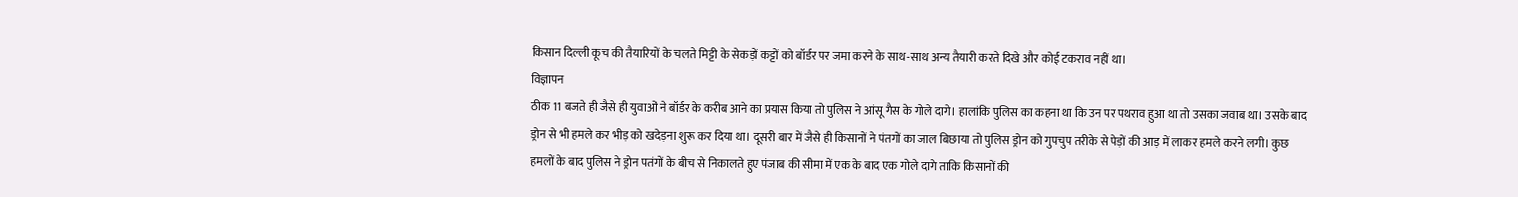किसान दिल्ली कूच की तैयारियों के चलते मिट्टी के सेकड़ों कट्टों को बॉर्डर पर जमा करने के साथ-साथ अन्य तैयारी करते दिखे और कोई टकराव नहीं था।
विज्ञापन
ठीक 11 बजते ही जैसे ही युवाओं ने बॉर्डर के करीब आने का प्रयास किया तो पुलिस ने आंसू गैस के गोले दागे। हालांकि पुलिस का कहना था कि उन पर पथराव हुआ था तो उसका जवाब था। उसके बाद ड्रोन से भी हमले कर भीड़ को खदेड़ना शुरू कर दिया था। दूसरी बार में जैसे ही किसानों ने पंतगों का जाल बिछाया तो पुलिस ड्रोन को गुपचुप तरीके से पेड़ों की आड़ में लाकर हमले करने लगी। कुछ हमलों के बाद पुलिस ने ड्रोन पतंगों के बीच से निकालते हुए पंजाब की सीमा में एक के बाद एक गोले दागे ताकि किसानों की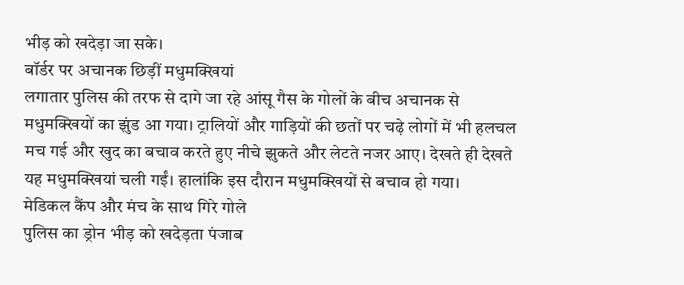भीड़ को खदेड़ा जा सके।
बॉर्डर पर अचानक छिड़ीं मधुमक्खियां
लगातार पुलिस की तरफ से दागे जा रहे आंसू गैस के गोलों के बीच अचानक से मधुमक्खियों का झुंड आ गया। ट्रालियों और गाड़ियों की छतों पर चढ़े लोगों में भी हलचल मच गई और खुद का बचाव करते हुए नीचे झुकते और लेटते नजर आए। देखते ही देखते यह मधुमक्खियां चली गईं। हालांकि इस दौरान मधुमक्खियों से बचाव हो गया।
मेडिकल कैंप और मंच के साथ गिरे गोले
पुलिस का ड्रोन भीड़ को खदेड़ता पंजाब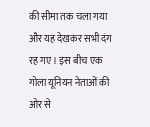की सीमा तक चला गया और यह देखकर सभी दंग रह गए। इस बीच एक गोला यूनियन नेताओं की ओर से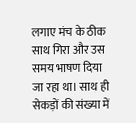लगाए मंच के ठीक साथ गिरा और उस समय भाषण दिया जा रहा था। साथ ही सेकड़ों की संख्या में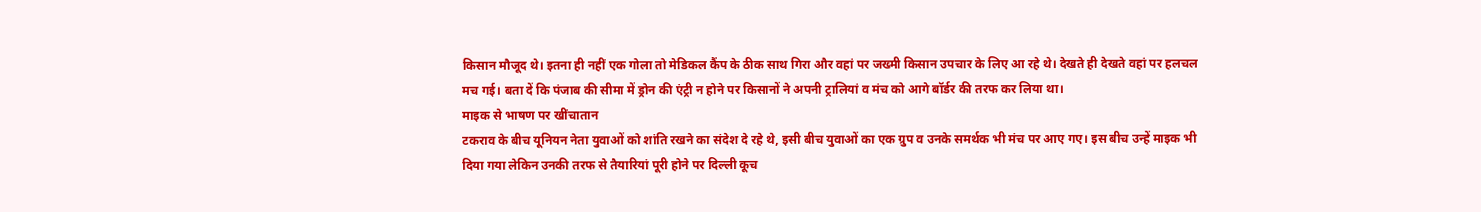किसान मौजूद थे। इतना ही नहीं एक गोला तो मेडिकल कैंप के ठीक साथ गिरा और वहां पर जख्मी किसान उपचार के लिए आ रहे थे। देखते ही देखते वहां पर हलचल मच गई। बता दें कि पंजाब की सीमा में ड्रोन की एंट्री न होने पर किसानों ने अपनी ट्रालियां व मंच को आगे बॉर्डर की तरफ कर लिया था।
माइक से भाषण पर खींचातान
टकराव के बीच यूनियन नेता युवाओं को शांति रखने का संदेश दे रहे थे, इसी बीच युवाओं का एक ग्रुप व उनके समर्थक भी मंच पर आए गए। इस बीच उन्हें माइक भी दिया गया लेकिन उनकी तरफ से तैयारियां पूरी होने पर दिल्ली कूच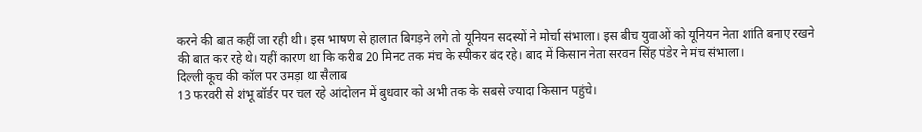करने की बात कहीं जा रही थी। इस भाषण से हालात बिगड़ने लगे तो यूनियन सदस्यों ने मोर्चा संभाला। इस बीच युवाओं को यूनियन नेता शांति बनाए रखने की बात कर रहे थे। यहीं कारण था कि करीब 20 मिनट तक मंच के स्पीकर बंद रहे। बाद में किसान नेता सरवन सिंह पंडेर ने मंच संभाला।
दिल्ली कूच की कॉल पर उमड़ा था सैलाब
13 फरवरी से शंभू बॉर्डर पर चल रहे आंदोलन में बुधवार को अभी तक के सबसे ज्यादा किसान पहुंचे।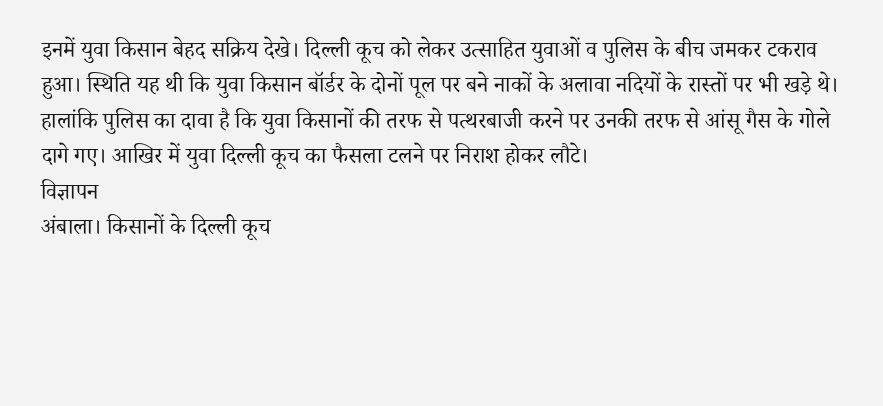इनमें युवा किसान बेहद सक्रिय देखे। दिल्ली कूच को लेकर उत्साहित युवाओं व पुलिस के बीच जमकर टकराव हुआ। स्थिति यह थी कि युवा किसान बॉर्डर के दोनों पूल पर बने नाकों के अलावा नदियों के रास्तों पर भी खड़े थे। हालांकि पुलिस का दावा है कि युवा किसानों की तरफ से पत्थरबाजी करने पर उनकी तरफ से आंसू गैस के गोले दागे गए। आखिर में युवा दिल्ली कूच का फैसला टलने पर निराश होकर लौटे।
विज्ञापन
अंबाला। किसानों के दिल्ली कूच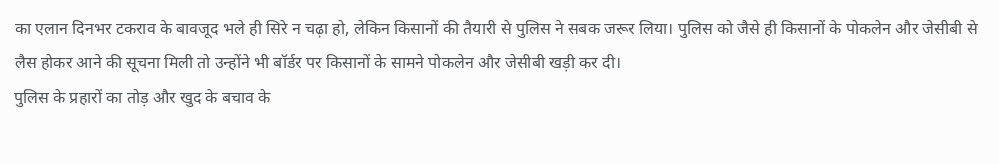का एलान दिनभर टकराव के बावजूद भले ही सिरे न चढ़ा हो, लेकिन किसानों की तैयारी से पुलिस ने सबक जरूर लिया। पुलिस को जैसे ही किसानों के पोकलेन और जेसीबी से लैस होकर आने की सूचना मिली तो उन्होंने भी बॉर्डर पर किसानों के सामने पोकलेन और जेसीबी खड़ी कर दी।
पुलिस के प्रहारों का तोड़ और खुद के बचाव के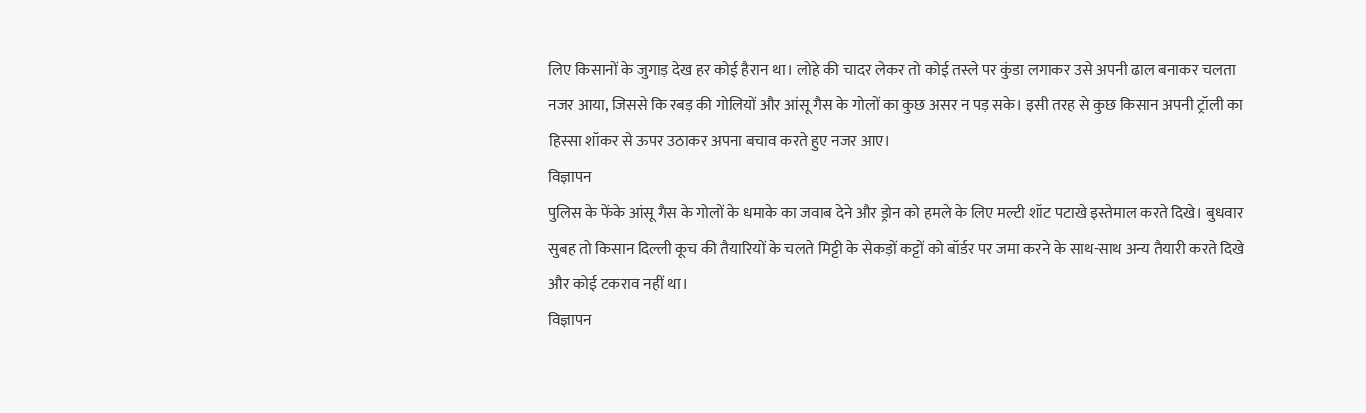लिए किसानों के जुगाड़ देख हर कोई हैरान था। लोहे की चादर लेकर तो कोई तस्ले पर कुंडा लगाकर उसे अपनी ढाल बनाकर चलता नजर आया, जिससे कि रबड़ की गोलियों और आंसू गैस के गोलों का कुछ असर न पड़ सके। इसी तरह से कुछ किसान अपनी ट्रॉली का हिस्सा शॉकर से ऊपर उठाकर अपना बचाव करते हुए नजर आए।
विज्ञापन
पुलिस के फेंके आंसू गैस के गोलों के धमाके का जवाब देने और ड्रोन को हमले के लिए मल्टी शॉट पटाखे इस्तेमाल करते दिखे। बुधवार सुबह तो किसान दिल्ली कूच की तैयारियों के चलते मिट्टी के सेकड़ों कट्टों को बॉर्डर पर जमा करने के साथ-साथ अन्य तैयारी करते दिखे और कोई टकराव नहीं था।
विज्ञापन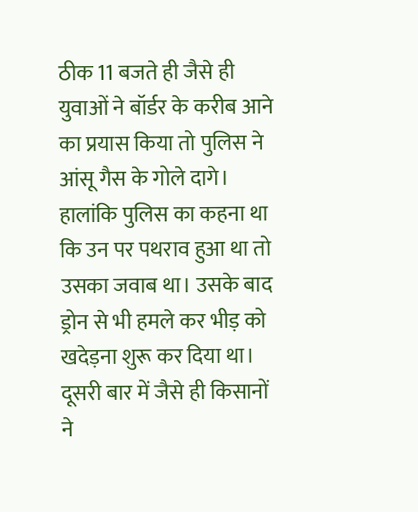ठीक 11 बजते ही जैसे ही युवाओं ने बॉर्डर के करीब आने का प्रयास किया तो पुलिस ने आंसू गैस के गोले दागे। हालांकि पुलिस का कहना था कि उन पर पथराव हुआ था तो उसका जवाब था। उसके बाद ड्रोन से भी हमले कर भीड़ को खदेड़ना शुरू कर दिया था। दूसरी बार में जैसे ही किसानों ने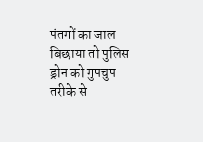पंतगों का जाल बिछाया तो पुलिस ड्रोन को गुपचुप तरीके से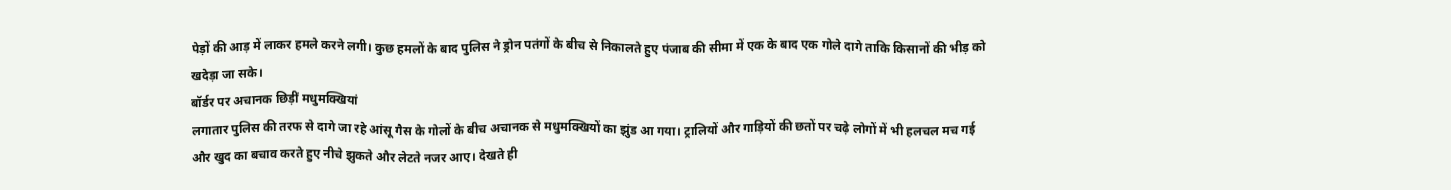पेड़ों की आड़ में लाकर हमले करने लगी। कुछ हमलों के बाद पुलिस ने ड्रोन पतंगों के बीच से निकालते हुए पंजाब की सीमा में एक के बाद एक गोले दागे ताकि किसानों की भीड़ को खदेड़ा जा सके।
बॉर्डर पर अचानक छिड़ीं मधुमक्खियां
लगातार पुलिस की तरफ से दागे जा रहे आंसू गैस के गोलों के बीच अचानक से मधुमक्खियों का झुंड आ गया। ट्रालियों और गाड़ियों की छतों पर चढ़े लोगों में भी हलचल मच गई और खुद का बचाव करते हुए नीचे झुकते और लेटते नजर आए। देखते ही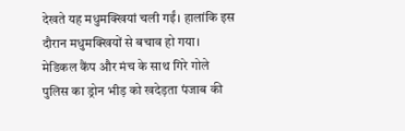देखते यह मधुमक्खियां चली गईं। हालांकि इस दौरान मधुमक्खियों से बचाव हो गया।
मेडिकल कैंप और मंच के साथ गिरे गोले
पुलिस का ड्रोन भीड़ को खदेड़ता पंजाब की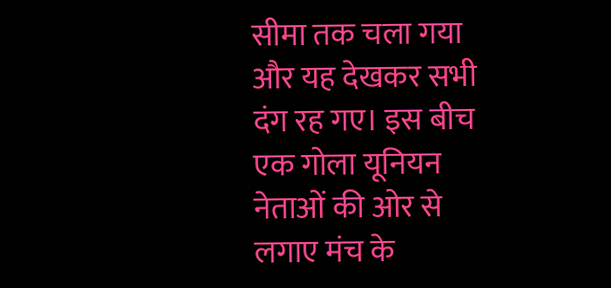सीमा तक चला गया और यह देखकर सभी दंग रह गए। इस बीच एक गोला यूनियन नेताओं की ओर से लगाए मंच के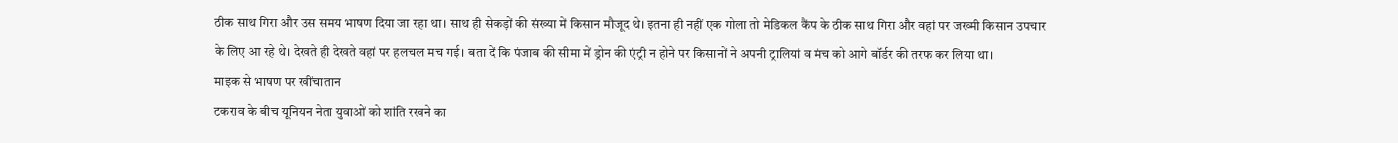ठीक साथ गिरा और उस समय भाषण दिया जा रहा था। साथ ही सेकड़ों की संख्या में किसान मौजूद थे। इतना ही नहीं एक गोला तो मेडिकल कैंप के ठीक साथ गिरा और वहां पर जख्मी किसान उपचार के लिए आ रहे थे। देखते ही देखते वहां पर हलचल मच गई। बता दें कि पंजाब की सीमा में ड्रोन की एंट्री न होने पर किसानों ने अपनी ट्रालियां व मंच को आगे बॉर्डर की तरफ कर लिया था।
माइक से भाषण पर खींचातान
टकराव के बीच यूनियन नेता युवाओं को शांति रखने का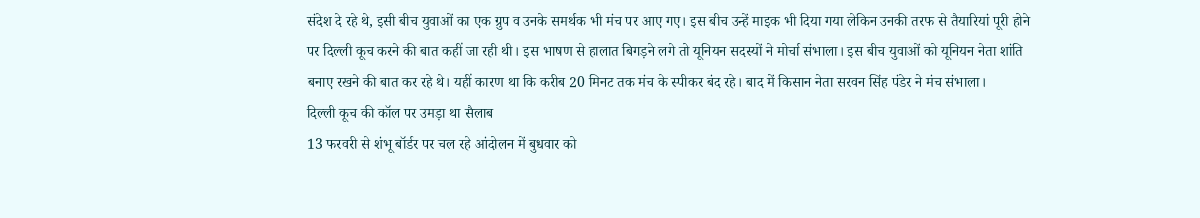संदेश दे रहे थे, इसी बीच युवाओं का एक ग्रुप व उनके समर्थक भी मंच पर आए गए। इस बीच उन्हें माइक भी दिया गया लेकिन उनकी तरफ से तैयारियां पूरी होने पर दिल्ली कूच करने की बात कहीं जा रही थी। इस भाषण से हालात बिगड़ने लगे तो यूनियन सदस्यों ने मोर्चा संभाला। इस बीच युवाओं को यूनियन नेता शांति बनाए रखने की बात कर रहे थे। यहीं कारण था कि करीब 20 मिनट तक मंच के स्पीकर बंद रहे। बाद में किसान नेता सरवन सिंह पंडेर ने मंच संभाला।
दिल्ली कूच की कॉल पर उमड़ा था सैलाब
13 फरवरी से शंभू बॉर्डर पर चल रहे आंदोलन में बुधवार को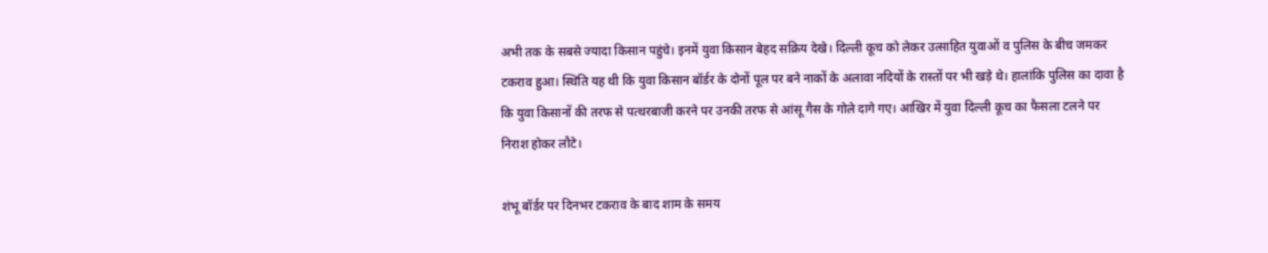अभी तक के सबसे ज्यादा किसान पहुंचे। इनमें युवा किसान बेहद सक्रिय देखे। दिल्ली कूच को लेकर उत्साहित युवाओं व पुलिस के बीच जमकर टकराव हुआ। स्थिति यह थी कि युवा किसान बॉर्डर के दोनों पूल पर बने नाकों के अलावा नदियों के रास्तों पर भी खड़े थे। हालांकि पुलिस का दावा है कि युवा किसानों की तरफ से पत्थरबाजी करने पर उनकी तरफ से आंसू गैस के गोले दागे गए। आखिर में युवा दिल्ली कूच का फैसला टलने पर निराश होकर लौटे।

शंभू बॉर्डर पर दिनभर टकराव के बाद शाम के समय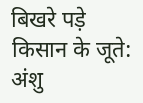बिखरे पड़े किसान के जूते: अंशु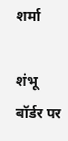शर्मा

शंभू बॉर्डर पर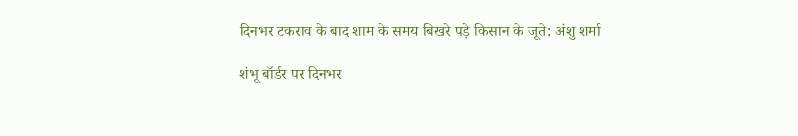दिनभर टकराव के बाद शाम के समय बिखरे पड़े किसान के जूते: अंशु शर्मा

शंभू बॉर्डर पर दिनभर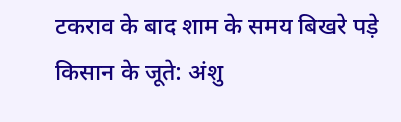टकराव के बाद शाम के समय बिखरे पड़े किसान के जूते: अंशु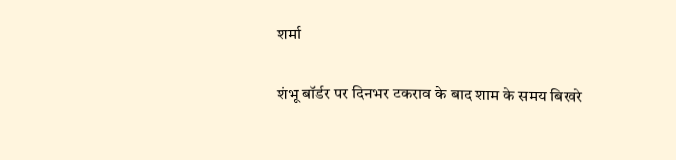शर्मा

शंभू बॉर्डर पर दिनभर टकराव के बाद शाम के समय बिखरे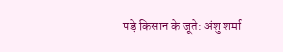पड़े किसान के जूते: अंशु शर्मा